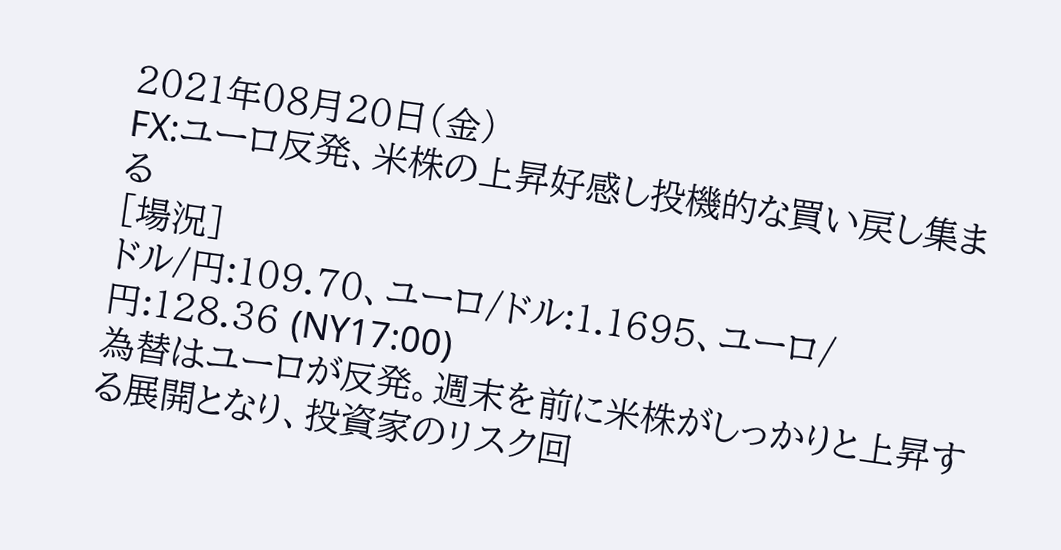2021年08月20日(金)
FX:ユーロ反発、米株の上昇好感し投機的な買い戻し集まる
[場況]
ドル/円:109.70、ユーロ/ドル:1.1695、ユーロ/円:128.36 (NY17:00)
為替はユーロが反発。週末を前に米株がしっかりと上昇する展開となり、投資家のリスク回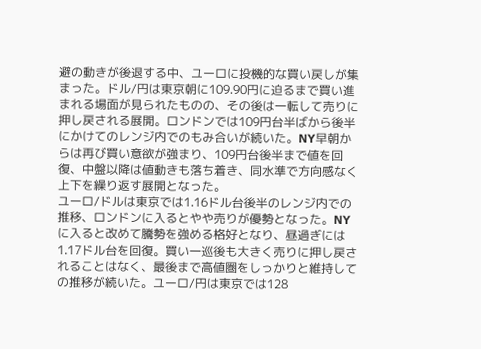避の動きが後退する中、ユーロに投機的な買い戻しが集まった。ドル/円は東京朝に109.90円に迫るまで買い進まれる場面が見られたものの、その後は一転して売りに押し戻される展開。ロンドンでは109円台半ばから後半にかけてのレンジ内でのもみ合いが続いた。NY早朝からは再び買い意欲が強まり、109円台後半まで値を回復、中盤以降は値動きも落ち着き、同水準で方向感なく上下を繰り返す展開となった。
ユーロ/ドルは東京では1.16ドル台後半のレンジ内での推移、ロンドンに入るとやや売りが優勢となった。NYに入ると改めて騰勢を強める格好となり、昼過ぎには1.17ドル台を回復。買い一巡後も大きく売りに押し戻されることはなく、最後まで高値圏をしっかりと維持しての推移が続いた。ユーロ/円は東京では128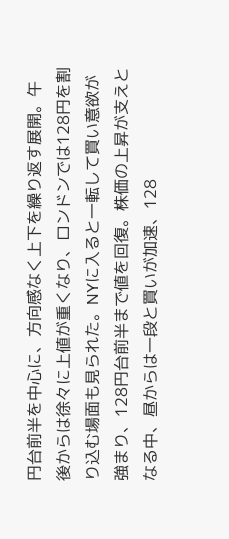円台前半を中心に、方向感なく上下を繰り返す展開。午後からは徐々に上値が重くなり、ロンドンでは128円を割り込む場面も見られた。NYに入ると一転して買い意欲が強まり、128円台前半まで値を回復。株価の上昇が支えとなる中、昼からは一段と買いが加速、128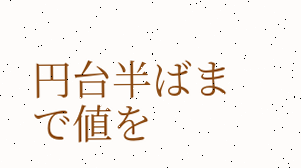円台半ばまで値を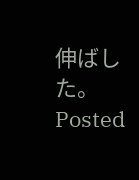伸ばした。
Posted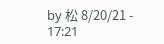by 松 8/20/21 - 17:21